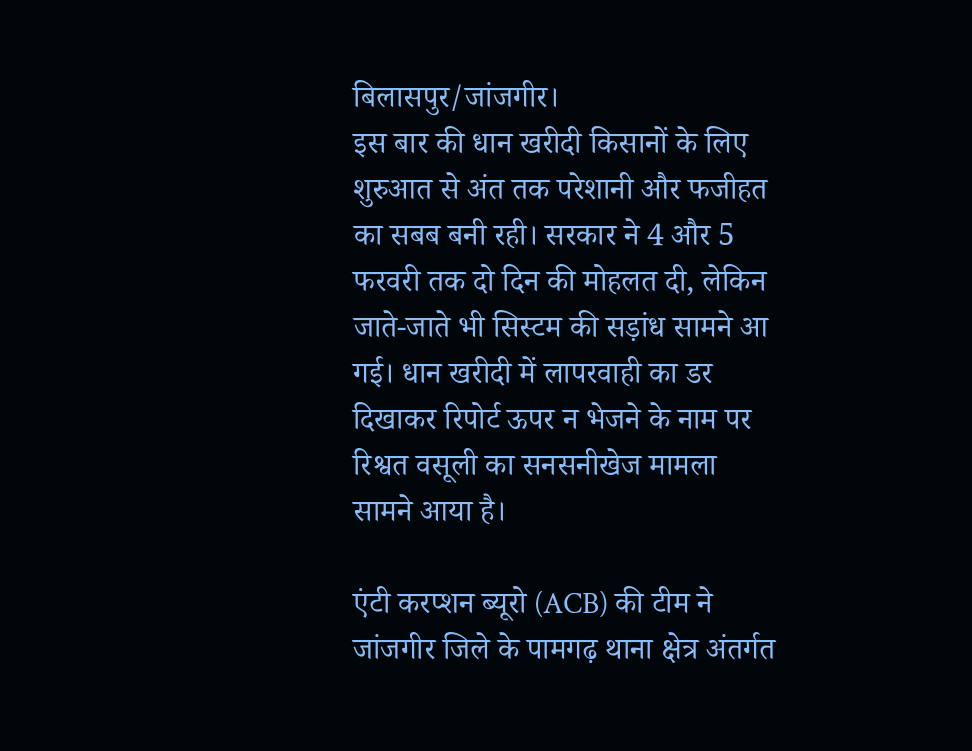बिलासपुर/जांजगीर।
इस बार की धान खरीदी किसानों के लिए शुरुआत से अंत तक परेशानी और फजीहत का सबब बनी रही। सरकार ने 4 और 5 फरवरी तक दो दिन की मोहलत दी, लेकिन जाते-जाते भी सिस्टम की सड़ांध सामने आ गई। धान खरीदी में लापरवाही का डर दिखाकर रिपोर्ट ऊपर न भेजने के नाम पर रिश्वत वसूली का सनसनीखेज मामला सामने आया है।

एंटी करप्शन ब्यूरो (ACB) की टीम ने जांजगीर जिले के पामगढ़ थाना क्षेत्र अंतर्गत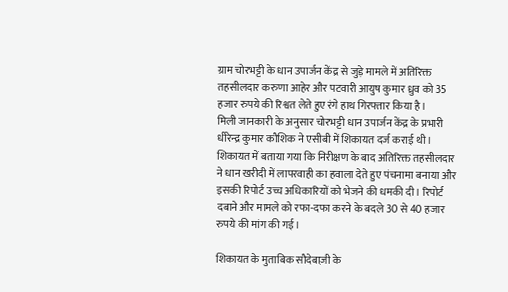ग्राम चोरभट्टी के धान उपार्जन केंद्र से जुड़े मामले में अतिरिक्त तहसीलदार करुणा आहेर और पटवारी आयुष कुमार ध्रुव को 35 हजार रुपये की रिश्वत लेते हुए रंगे हाथ गिरफ्तार किया है।
मिली जानकारी के अनुसार चोरभट्टी धान उपार्जन केंद्र के प्रभारी धीरेन्द्र कुमार कौशिक ने एसीबी में शिकायत दर्ज कराई थी। शिकायत में बताया गया कि निरीक्षण के बाद अतिरिक्त तहसीलदार ने धान खरीदी में लापरवाही का हवाला देते हुए पंचनामा बनाया और इसकी रिपोर्ट उच्च अधिकारियों को भेजने की धमकी दी। रिपोर्ट दबाने और मामले को रफा-दफा करने के बदले 30 से 40 हजार रुपये की मांग की गई।

शिकायत के मुताबिक सौदेबाज़ी के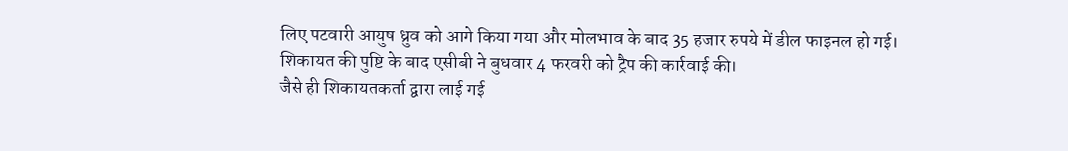लिए पटवारी आयुष ध्रुव को आगे किया गया और मोलभाव के बाद 35 हजार रुपये में डील फाइनल हो गई। शिकायत की पुष्टि के बाद एसीबी ने बुधवार 4 फरवरी को ट्रैप की कार्रवाई की।
जैसे ही शिकायतकर्ता द्वारा लाई गई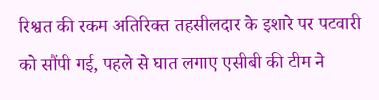रिश्वत की रकम अतिरिक्त तहसीलदार के इशारे पर पटवारी को सौंपी गई, पहले से घात लगाए एसीबी की टीम ने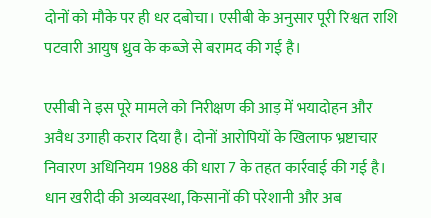दोनों को मौके पर ही धर दबोचा। एसीबी के अनुसार पूरी रिश्वत राशि पटवारी आयुष ध्रुव के कब्जे से बरामद की गई है।

एसीबी ने इस पूरे मामले को निरीक्षण की आड़ में भयादोहन और अवैध उगाही करार दिया है। दोनों आरोपियों के खिलाफ भ्रष्टाचार निवारण अधिनियम 1988 की धारा 7 के तहत कार्रवाई की गई है।
धान खरीदी की अव्यवस्था, किसानों की परेशानी और अब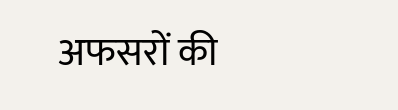अफसरों की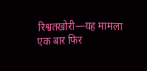रिश्वतखोरी—यह मामला एक बार फिर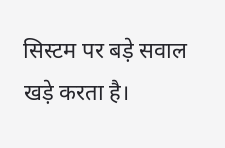सिस्टम पर बड़े सवाल खड़े करता है।